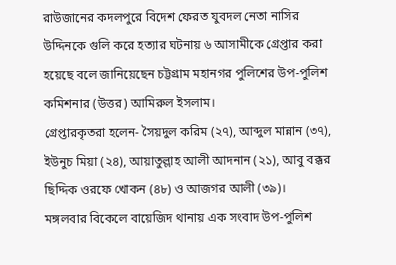রাউজানের কদলপুরে বিদেশ ফেরত যুবদল নেতা নাসির উদ্দিনকে গুলি করে হত্যার ঘটনায় ৬ আসামীকে গ্রেপ্তার করা হয়েছে বলে জানিয়েছেন চট্টগ্রাম মহানগর পুলিশের উপ-পুলিশ কমিশনার (উত্তর) আমিরুল ইসলাম।
গ্রেপ্তারকৃতরা হলেন- সৈয়দুল করিম (২৭), আব্দুল মান্নান (৩৭), ইউনুচ মিয়া (২৪), আয়াতুল্লাহ আলী আদনান (২১), আবু বক্কর ছিদ্দিক ওরফে খোকন (৪৮) ও আজগর আলী (৩৯)।
মঙ্গলবার বিকেলে বায়েজিদ থানায় এক সংবাদ উপ-পুলিশ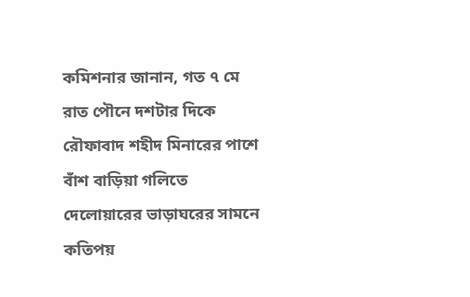কমিশনার জানান, গত ৭ মে রাত পৌনে দশটার দিকে রৌফাবাদ শহীদ মিনারের পাশে বাঁশ বাড়িয়া গলিতে দেলোয়ারের ভাড়াঘরের সামনে কতিপয়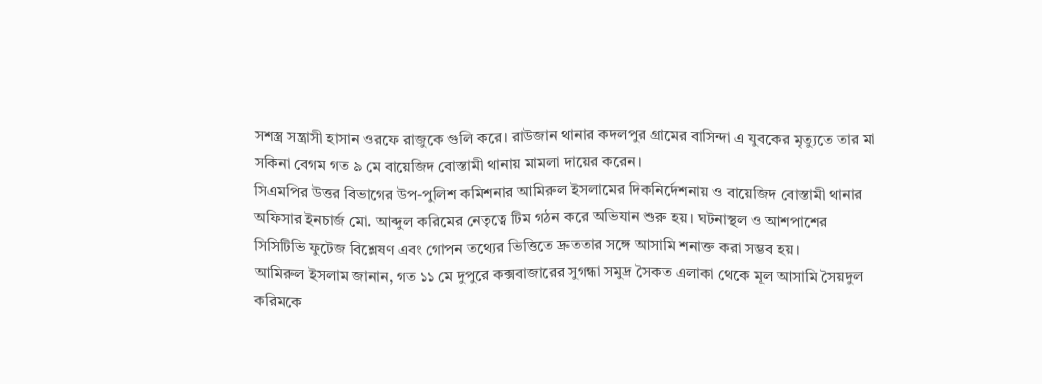সশস্ত্র সন্ত্রাসী হাসান ওরফে রাজুকে গুলি করে। রাউজান থানার কদলপুর গ্রামের বাসিন্দা এ যুবকের মৃত্যুতে তার মা সকিনা বেগম গত ৯ মে বায়েজিদ বোস্তামী থানায় মামলা দায়ের করেন।
সিএমপির উত্তর বিভাগের উপ-পুলিশ কমিশনার আমিরুল ইসলামের দিকনির্দেশনায় ও বায়েজিদ বোস্তামী থানার অফিসার ইনচার্জ মো. আব্দুল করিমের নেতৃত্বে টিম গঠন করে অভিযান শুরু হয়। ঘটনাস্থল ও আশপাশের সিসিটিভি ফুটেজ বিশ্লেষণ এবং গোপন তথ্যের ভিত্তিতে দ্রুততার সঙ্গে আসামি শনাক্ত করা সম্ভব হয়।
আমিরুল ইসলাম জানান, গত ১১ মে দুপুরে কক্সবাজারের সুগন্ধা সমুদ্র সৈকত এলাকা থেকে মূল আসামি সৈয়দুল করিমকে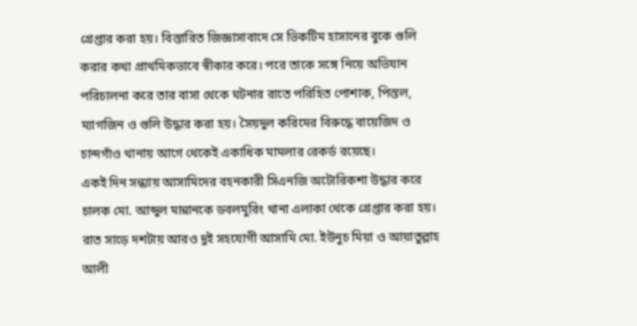গ্রেপ্তার করা হয়। বিস্তারিত জিজ্ঞাসাবাদে সে ভিকটিম হাসানের বুকে গুলি করার কথা প্রাথমিকভাবে স্বীকার করে। পরে তাকে সঙ্গে নিয়ে অভিযান পরিচালনা করে তার বাসা থেকে ঘটনার রাতে পরিহিত পোশাক, পিস্তল, ম্যাগজিন ও গুলি উদ্ধার করা হয়। সৈয়দুল করিমের বিরুদ্ধে বায়েজিদ ও চান্দগাঁও থানায় আগে থেকেই একাধিক মামলার রেকর্ড রয়েছে।
একই দিন সন্ধ্যায় আসামিদের বহনকারী সিএনজি অটোরিকশা উদ্ধার করে চালক মো. আব্দুল মান্নানকে ডবলমুরিং থানা এলাকা থেকে গ্রেপ্তার করা হয়। রাত সাড়ে দশটায় আরও দুই সহযোগী আসামি মো. ইউনুচ মিয়া ও আয়াতুল্লাহ আলী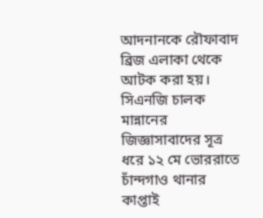আদনানকে রৌফাবাদ ব্রিজ এলাকা থেকে আটক করা হয়।
সিএনজি চালক মান্নানের জিজ্ঞাসাবাদের সূত্র ধরে ১২ মে ভোররাতে চাঁন্দগাও থানার কাপ্তাই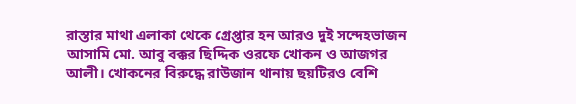রাস্তার মাথা এলাকা থেকে গ্রেপ্তার হন আরও দুই সন্দেহভাজন আসামি মো. আবু বক্কর ছিদ্দিক ওরফে খোকন ও আজগর আলী। খোকনের বিরুদ্ধে রাউজান থানায় ছয়টিরও বেশি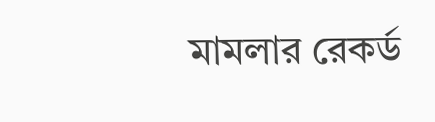মামলার রেকর্ড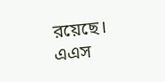রয়েছে।
এএস